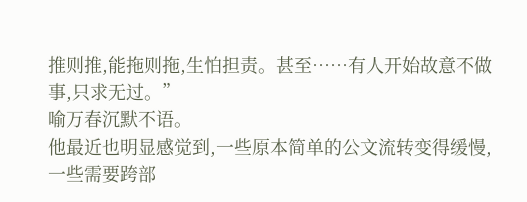推则推,能拖则拖,生怕担责。甚至……有人开始故意不做事,只求无过。”
喻万春沉默不语。
他最近也明显感觉到,一些原本简单的公文流转变得缓慢,一些需要跨部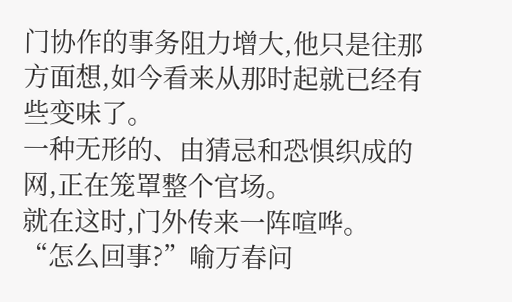门协作的事务阻力增大,他只是往那方面想,如今看来从那时起就已经有些变味了。
一种无形的、由猜忌和恐惧织成的网,正在笼罩整个官场。
就在这时,门外传来一阵喧哗。
“怎么回事?”喻万春问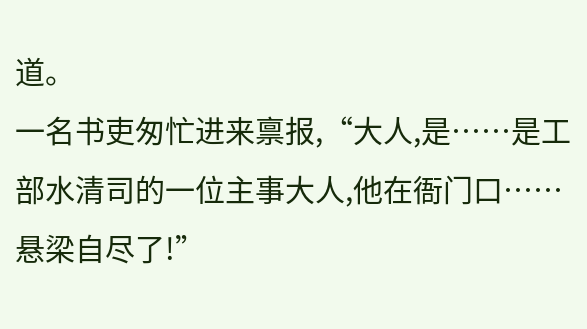道。
一名书吏匆忙进来禀报,“大人,是……是工部水清司的一位主事大人,他在衙门口……悬梁自尽了!”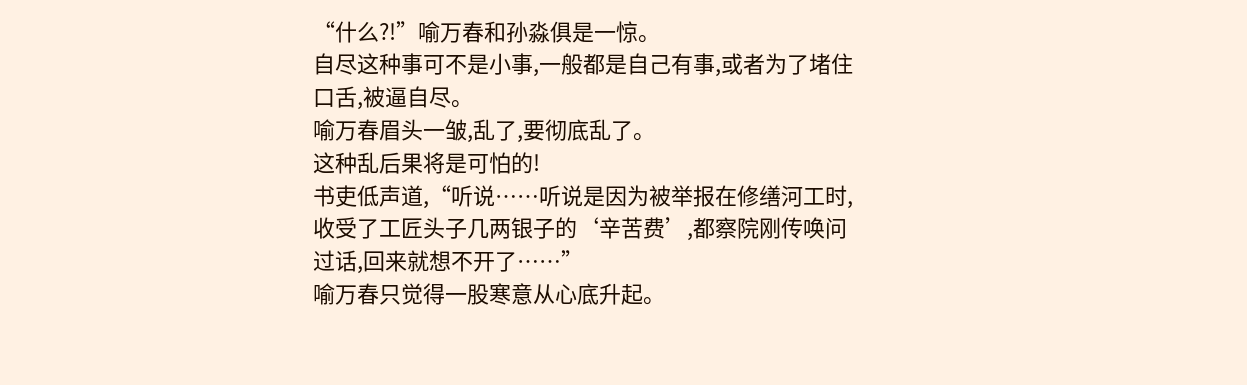“什么?!”喻万春和孙淼俱是一惊。
自尽这种事可不是小事,一般都是自己有事,或者为了堵住口舌,被逼自尽。
喻万春眉头一皱,乱了,要彻底乱了。
这种乱后果将是可怕的!
书吏低声道,“听说……听说是因为被举报在修缮河工时,收受了工匠头子几两银子的‘辛苦费’,都察院刚传唤问过话,回来就想不开了……”
喻万春只觉得一股寒意从心底升起。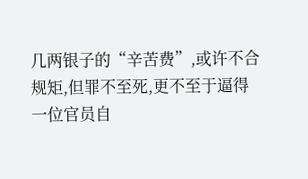几两银子的“辛苦费”,或许不合规矩,但罪不至死,更不至于逼得一位官员自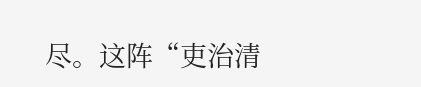尽。这阵“吏治清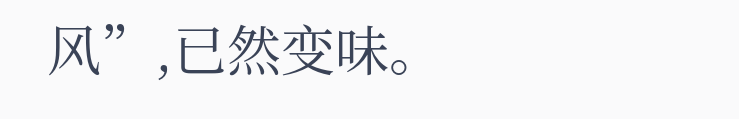风”,已然变味。